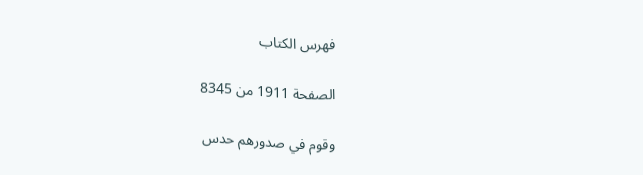فهرس الكتاب

الصفحة 1911 من 8345

وقوم في صدورهم حدس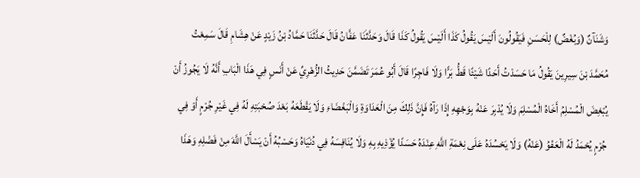وَشَنَآنٌ (وَبُغْضٌ) لِلْحَسَنِ فَيَقُولُونَ أَلَيْسَ يَقُولُ كَذَا أَلَيْسَ يَقُولُ كَذَا قَالَ وَحَدَّثَنَا عَفَّانُ قَالَ حَدَّثَنَا حَمَّادُ بْنُ زَيْدٍ عَنْ هِشَامِ قَالَ سَمِعْتُ مُحَمَّدَ بْنَ سِيرِينَ يَقُولُ مَا حَسَدْتُ أَحَدًا شَيْئًا قَطُّ بَرًّا وَلَا فَاجِرًا قَالَ أَبُو عُمَرَ تَضَمَّنَ حَدِيثُ الزُّهْرِيِّ عَنْ أَنَسٍ فِي هَذَا الْبَابِ أَنَّهُ لَا يَجُوزُ أَنْ يُبْغِضَ الْمُسْلِمُ أَخَاهُ الْمُسْلِمَ وَلَا يُدْبِرَ عَنْهُ بِوَجْهِهِ إِذَا رَآهُ فَإِنَّ ذَلِكَ مِنَ الْعَدَاوَةِ وَالْبَغْضَاءِ وَلَا يَقْطَعَهُ بَعْدَ صُحْبَتِهِ لَهُ فِي غَيْرِ جُرْمٍ أَوْ فِي جُرْمٍ يُحْمَدُ لَهُ الْعَفْوُ (عَنْهُ) وَلَا يَحْسُدَهُ عَلَى نِعْمَةِ اللَّهِ عِنْدَهُ حَسَدًا يُؤْذِيهِ بِهِ وَلَا يُنَافِسَهُ فِي دُنْيَاهُ وَحَسْبُهُ أَنْ يَسْأَلَ اللَّهَ مِنْ فَضْلِهِ وَهَذَا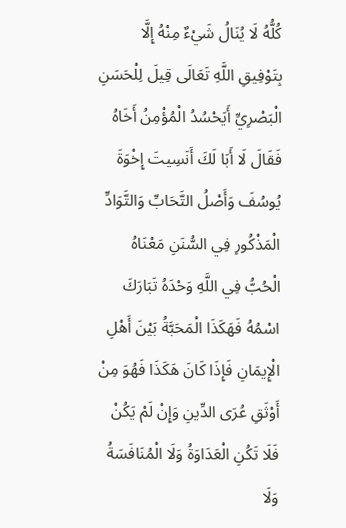كُلُّهُ لَا يُنَالُ شَيْءٌ مِنْهُ إِلَّا بِتَوْفِيقِ اللَّهِ تَعَالَى قِيلَ لِلْحَسَنِ الْبَصْرِيِّ أَيَحْسُدُ الْمُؤْمِنُ أَخَاهُ فَقَالَ لَا أَبَا لَكَ أَنَسِيتَ إِخْوَةَ يُوسُفَ وَأَصْلُ التَّحَابِّ وَالتَّوَادِّ الْمَذْكُورِ فِي السُّنَنِ مَعْنَاهُ الْحُبُّ فِي اللَّهِ وَحْدَهُ تَبَارَكَ اسْمُهُ فَهَكَذَا الْمَحَبَّةُ بَيْنَ أَهْلِ الْإِيمَانِ فَإِذَا كَانَ هَكَذَا فَهُوَ مِنْ أَوْثَقِ عُرَى الدِّينِ وَإِنْ لَمْ يَكُنْ فَلَا تَكُنِ الْعَدَاوَةُ وَلَا الْمُنَافَسَةُ وَلَا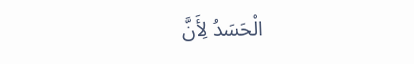الْحَسَدُ لِأَنَّ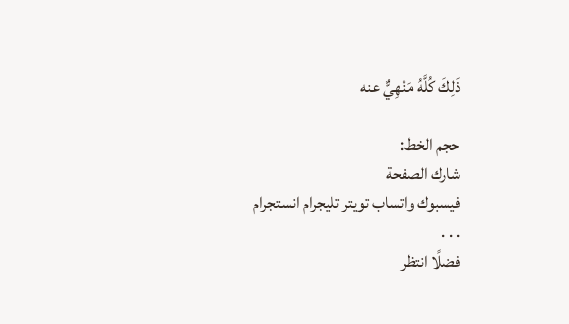ذَلِكَ كُلَّهُ مَنْهِيٌّ عنه

حجم الخط:
شارك الصفحة
فيسبوك واتساب تويتر تليجرام انستجرام
. . .
فضلًا انتظر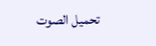تحميل الصوت